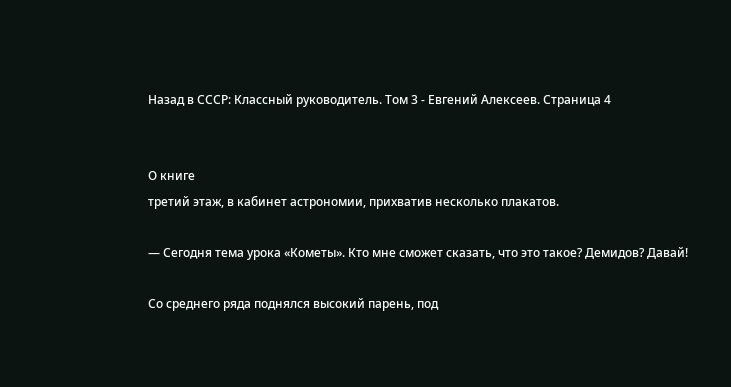Назад в СССР: Классный руководитель. Том 3 - Евгений Алексеев. Страница 4


О книге
третий этаж, в кабинет астрономии, прихватив несколько плакатов.

— Сегодня тема урока «Кометы». Кто мне сможет сказать, что это такое? Демидов? Давай!

Со среднего ряда поднялся высокий парень, под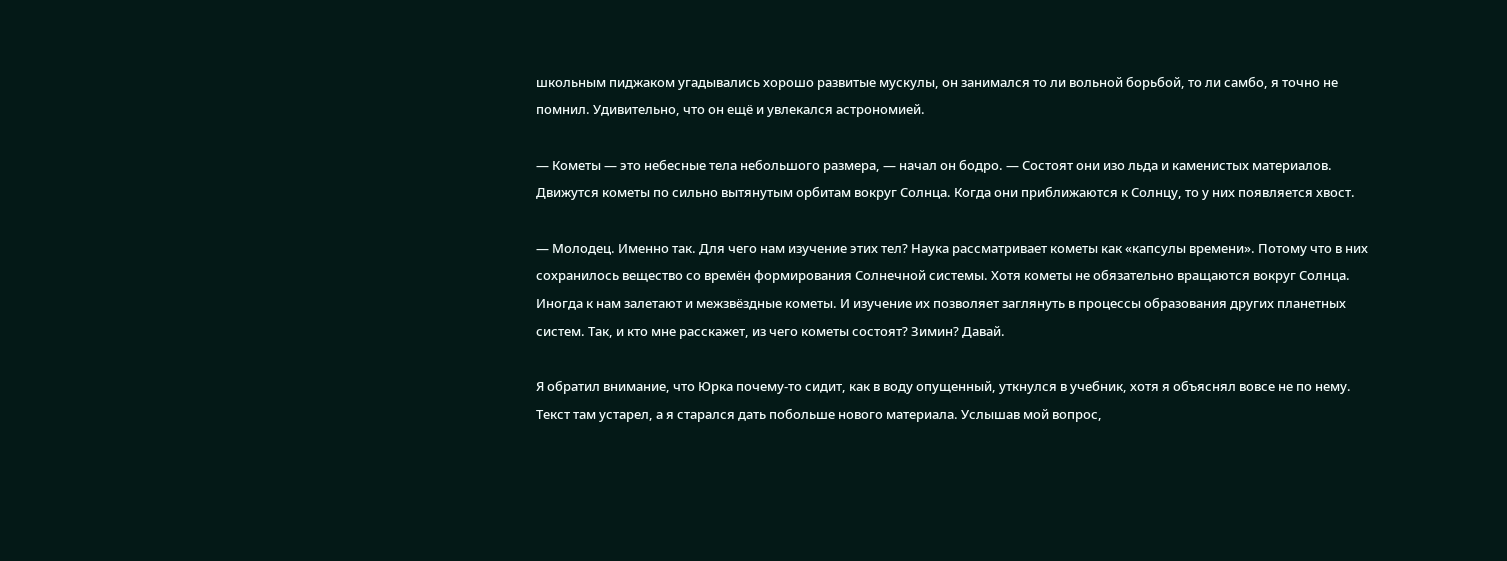школьным пиджаком угадывались хорошо развитые мускулы, он занимался то ли вольной борьбой, то ли самбо, я точно не помнил. Удивительно, что он ещё и увлекался астрономией.

— Кометы — это небесные тела небольшого размера, — начал он бодро. — Состоят они изо льда и каменистых материалов. Движутся кометы по сильно вытянутым орбитам вокруг Солнца. Когда они приближаются к Солнцу, то у них появляется хвост.

— Молодец. Именно так. Для чего нам изучение этих тел? Наука рассматривает кометы как «капсулы времени». Потому что в них сохранилось вещество со времён формирования Солнечной системы. Хотя кометы не обязательно вращаются вокруг Солнца. Иногда к нам залетают и межзвёздные кометы. И изучение их позволяет заглянуть в процессы образования других планетных систем. Так, и кто мне расскажет, из чего кометы состоят? Зимин? Давай.

Я обратил внимание, что Юрка почему-то сидит, как в воду опущенный, уткнулся в учебник, хотя я объяснял вовсе не по нему. Текст там устарел, а я старался дать побольше нового материала. Услышав мой вопрос,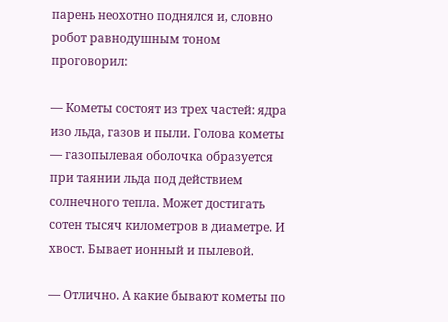парень неохотно поднялся и, словно робот равнодушным тоном проговорил:

— Кометы состоят из трех частей: ядра изо льда, газов и пыли. Голова кометы — газопылевая оболочка образуется при таянии льда под действием солнечного тепла. Может достигать сотен тысяч километров в диаметре. И хвост. Бывает ионный и пылевой.

— Отлично. А какие бывают кометы по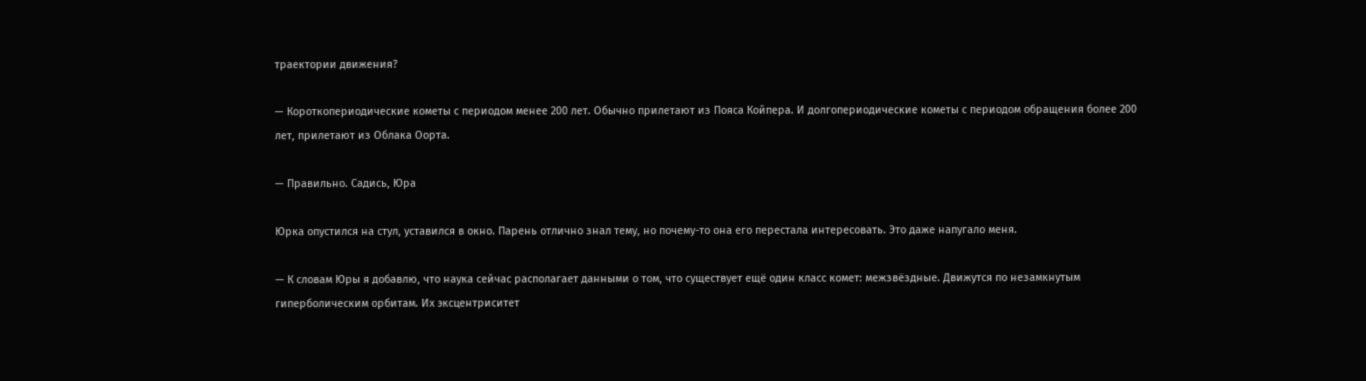траектории движения?

— Короткопериодические кометы с периодом менее 200 лет. Обычно прилетают из Пояса Койпера. И долгопериодические кометы с периодом обращения более 200 лет, прилетают из Облака Оорта.

— Правильно. Садись, Юра

Юрка опустился на стул, уставился в окно. Парень отлично знал тему, но почему-то она его перестала интересовать. Это даже напугало меня.

— К словам Юры я добавлю, что наука сейчас располагает данными о том, что существует ещё один класс комет: межзвёздные. Движутся по незамкнутым гиперболическим орбитам. Их эксцентриситет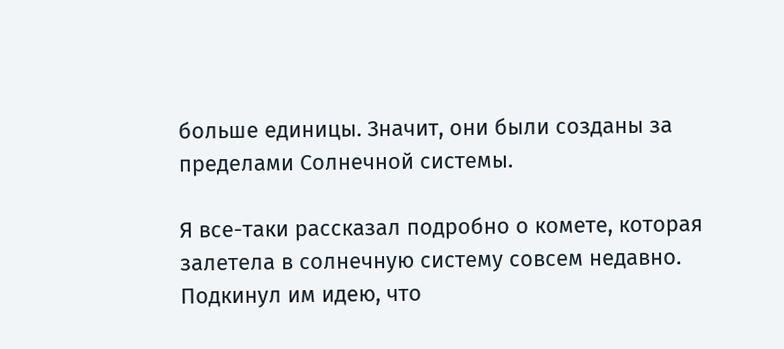больше единицы. Значит, они были созданы за пределами Солнечной системы.

Я все-таки рассказал подробно о комете, которая залетела в солнечную систему совсем недавно. Подкинул им идею, что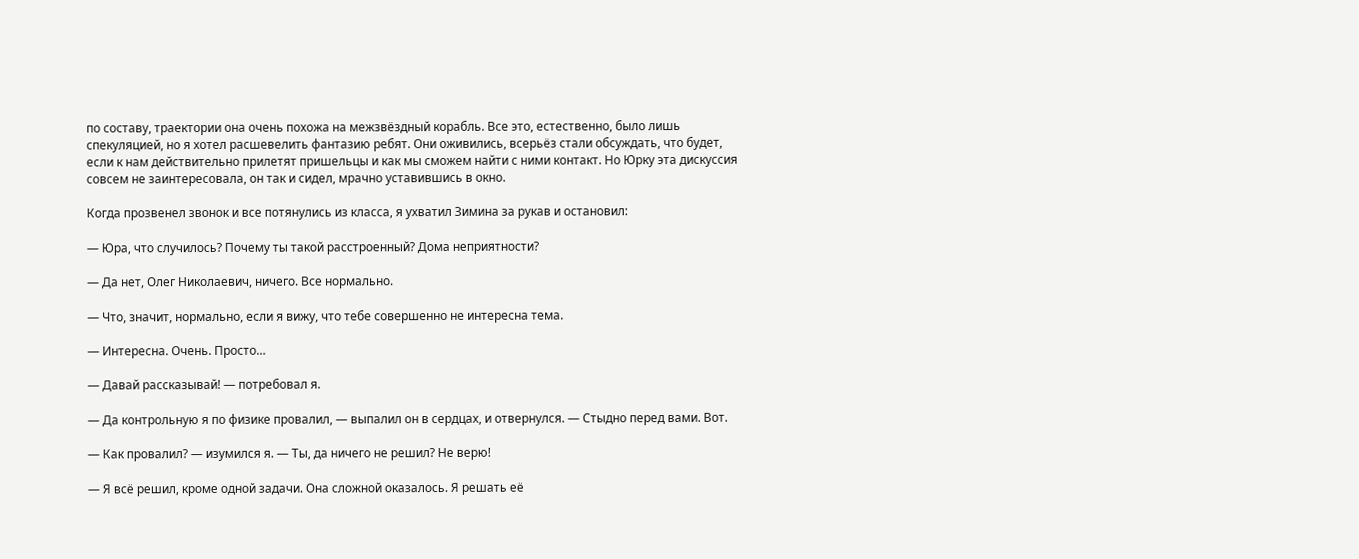по составу, траектории она очень похожа на межзвёздный корабль. Все это, естественно, было лишь спекуляцией, но я хотел расшевелить фантазию ребят. Они оживились, всерьёз стали обсуждать, что будет, если к нам действительно прилетят пришельцы и как мы сможем найти с ними контакт. Но Юрку эта дискуссия совсем не заинтересовала, он так и сидел, мрачно уставившись в окно.

Когда прозвенел звонок и все потянулись из класса, я ухватил Зимина за рукав и остановил:

— Юра, что случилось? Почему ты такой расстроенный? Дома неприятности?

— Да нет, Олег Николаевич, ничего. Все нормально.

— Что, значит, нормально, если я вижу, что тебе совершенно не интересна тема.

— Интересна. Очень. Просто…

— Давай рассказывай! — потребовал я.

— Да контрольную я по физике провалил, — выпалил он в сердцах, и отвернулся. — Стыдно перед вами. Вот.

— Как провалил? — изумился я. — Ты, да ничего не решил? Не верю!

— Я всё решил, кроме одной задачи. Она сложной оказалось. Я решать её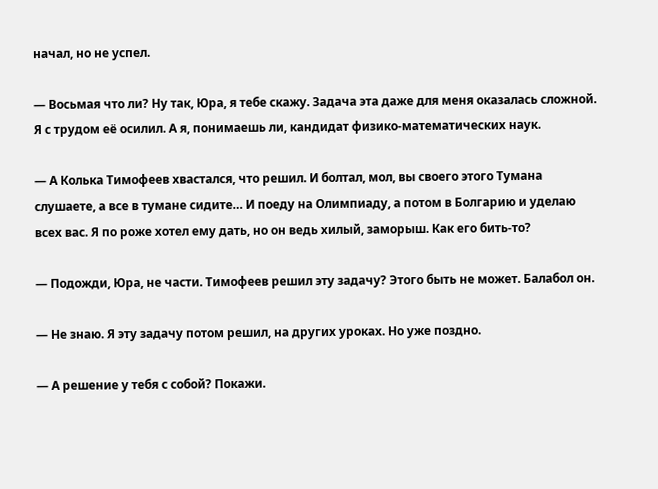начал, но не успел.

— Восьмая что ли? Ну так, Юра, я тебе скажу. Задача эта даже для меня оказалась сложной. Я с трудом её осилил. А я, понимаешь ли, кандидат физико-математических наук.

— А Колька Тимофеев хвастался, что решил. И болтал, мол, вы своего этого Тумана слушаете, а все в тумане сидите… И поеду на Олимпиаду, а потом в Болгарию и уделаю всех вас. Я по роже хотел ему дать, но он ведь хилый, заморыш. Как его бить-то?

— Подожди, Юра, не части. Тимофеев решил эту задачу? Этого быть не может. Балабол он.

— Не знаю. Я эту задачу потом решил, на других уроках. Но уже поздно.

— А решение у тебя с собой? Покажи.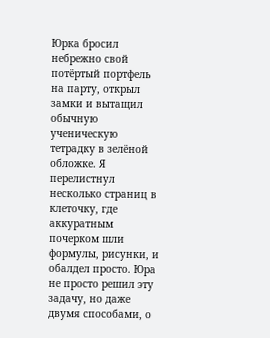Юрка бросил небрежно свой потёртый портфель на парту, открыл замки и вытащил обычную ученическую тетрадку в зелёной обложке. Я перелистнул несколько страниц в клеточку, где аккуратным почерком шли формулы, рисунки, и обалдел просто. Юра не просто решил эту задачу, но даже двумя способами, о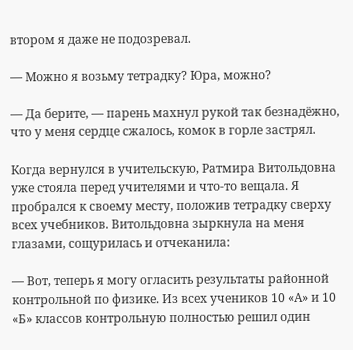втором я даже не подозревал.

— Можно я возьму тетрадку? Юра, можно?

— Да берите, — парень махнул рукой так безнадёжно, что у меня сердце сжалось, комок в горле застрял.

Когда вернулся в учительскую, Ратмира Витольдовна уже стояла перед учителями и что-то вещала. Я пробрался к своему месту, положив тетрадку сверху всех учебников. Витольдовна зыркнула на меня глазами, сощурилась и отчеканила:

— Вот, теперь я могу огласить результаты районной контрольной по физике. Из всех учеников 10 «А» и 10 «Б» классов контрольную полностью решил один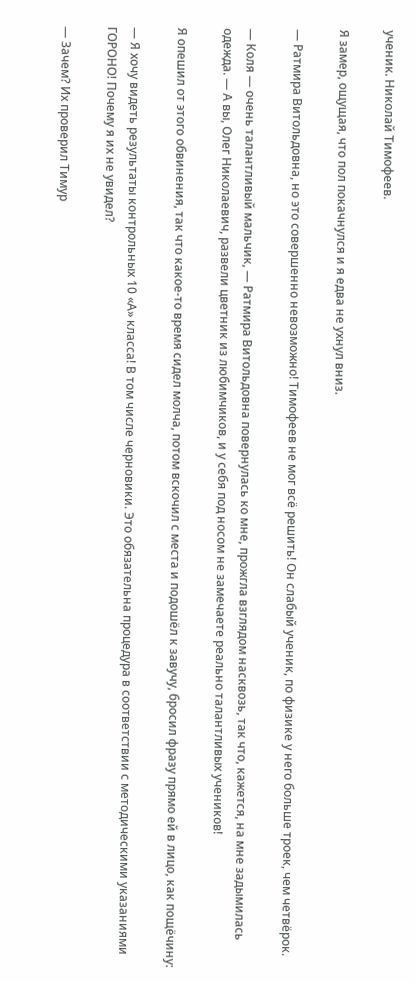ученик. Николай Тимофеев.

Я замер, ощущая, что пол покачнулся и я едва не ухнул вниз.

— Ратмира Витольдовна, но это совершенно невозможно! Тимофеев не мог всё решить! Он слабый ученик, по физике у него больше троек, чем четвёрок.

— Коля — очень талантливый мальчик, — Ратмира Витольдовна повернулась ко мне, прожгла взглядом насквозь, так что, кажется, на мне задымилась одежда. — А вы, Олег Николаевич, развели цветник из любимчиков, и у себя под носом не замечаете реально талантливых учеников!

Я опешил от этого обвинения, так что какое-то время сидел молча, потом вскочил с места и подошёл к завучу, бросил фразу прямо ей в лицо, как пощёчину:

— Я хочу видеть результаты контрольных 10 «А» класса! В том числе черновики. Это обязательна процедура в соответствии с методическими указаниями ГОРОНО! Почему я их не увидел?

— Зачем? Их проверил Тимур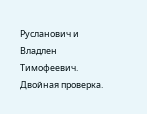Русланович и Владлен Тимофеевич. Двойная проверка.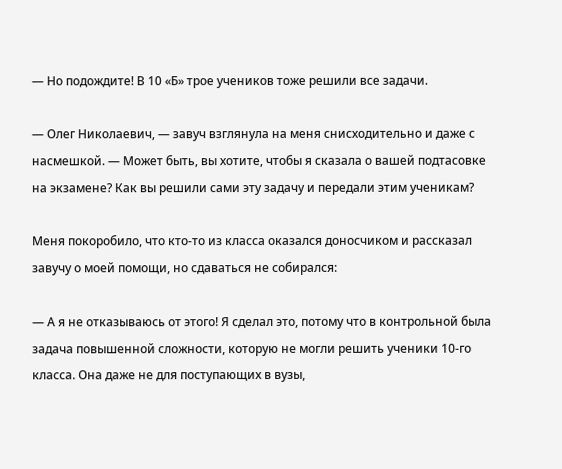— Но подождите! В 10 «Б» трое учеников тоже решили все задачи.

— Олег Николаевич, — завуч взглянула на меня снисходительно и даже с насмешкой. — Может быть, вы хотите, чтобы я сказала о вашей подтасовке на экзамене? Как вы решили сами эту задачу и передали этим ученикам?

Меня покоробило, что кто-то из класса оказался доносчиком и рассказал завучу о моей помощи, но сдаваться не собирался:

— А я не отказываюсь от этого! Я сделал это, потому что в контрольной была задача повышенной сложности, которую не могли решить ученики 10-го класса. Она даже не для поступающих в вузы,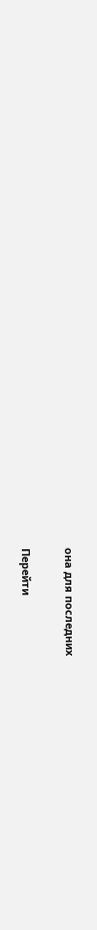она для последних

Перейти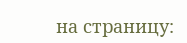на страницу: